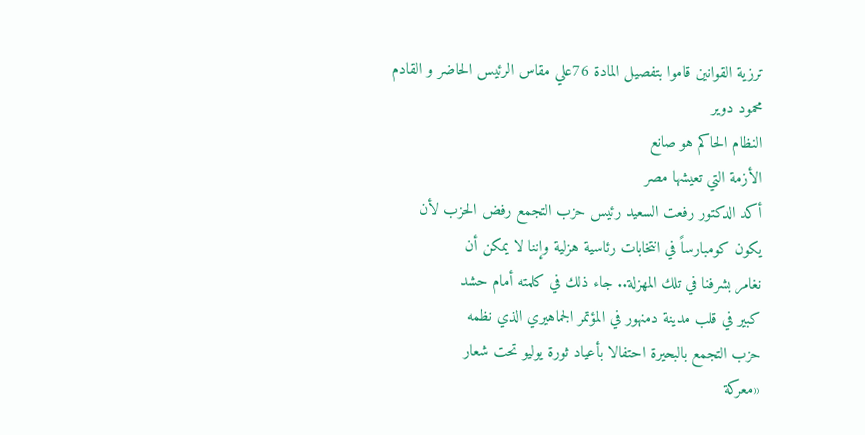ترزية القوانين قاموا بتفصيل المادة 76علي مقاس الرئيس الحاضر و القادم
محمود دوير
النظام الحاكم هو صانع
الأزمة التي تعيشها مصر
أكد الدكتور رفعت السعيد رئيس حزب التجمع رفض الحزب لأن
يكون كومبارساً في انتخابات رئاسية هزلية وإننا لا يمكن أن
نغامر بشرفنا في تلك المهزلة.. جاء ذلك في كلمته أمام حشد
كبير في قلب مدينة دمنهور في المؤتمر الجماهيري الذي نظمه
حزب التجمع بالبحيرة احتفالا بأعياد ثورة يوليو تحت شعار
«معركة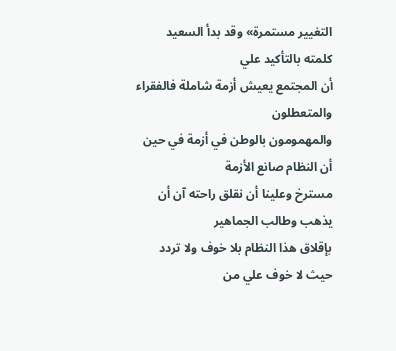التغيير مستمرة» وقد بدأ السعيد كلمته بالتأكيد علي
أن المجتمع يعيش أزمة شاملة فالفقراء والمتعطلون
والمهمومون بالوطن في أزمة في حين أن النظام صانع الأزمة
مسترخ وعلينا أن نقلق راحته آن أن يذهب وطالب الجماهير
بإقلاق هذا النظام بلا خوف ولا تردد حيث لا خوف علي من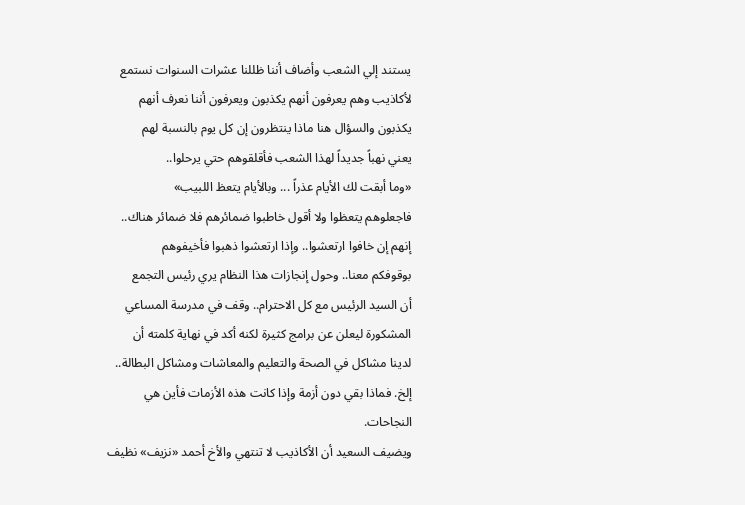يستند إلي الشعب وأضاف أننا ظللنا عشرات السنوات نستمع
لأكاذيب وهم يعرفون أنهم يكذبون ويعرفون أننا نعرف أنهم
يكذبون والسؤال هنا ماذا ينتظرون إن كل يوم بالنسبة لهم
يعني نهباً جديداً لهذا الشعب فأقلقوهم حتي يرحلوا..
«وما أبقت لك الأيام عذراً ... وبالأيام يتعظ اللبيب»
فاجعلوهم يتعظوا ولا أقول خاطبوا ضمائرهم فلا ضمائر هناك..
إنهم إن خافوا ارتعشوا.. وإذا ارتعشوا ذهبوا فأخيفوهم
بوقوفكم معنا.. وحول إنجازات هذا النظام يري رئيس التجمع
أن السيد الرئيس مع كل الاحترام.. وقف في مدرسة المساعي
المشكورة ليعلن عن برامج كثيرة لكنه أكد في نهاية كلمته أن
لدينا مشاكل في الصحة والتعليم والمعاشات ومشاكل البطالة..
إلخ. فماذا بقي دون أزمة وإذا كانت هذه الأزمات فأين هي
النجاحات.
ويضيف السعيد أن الأكاذيب لا تنتهي والأخ أحمد «نزيف» نظيف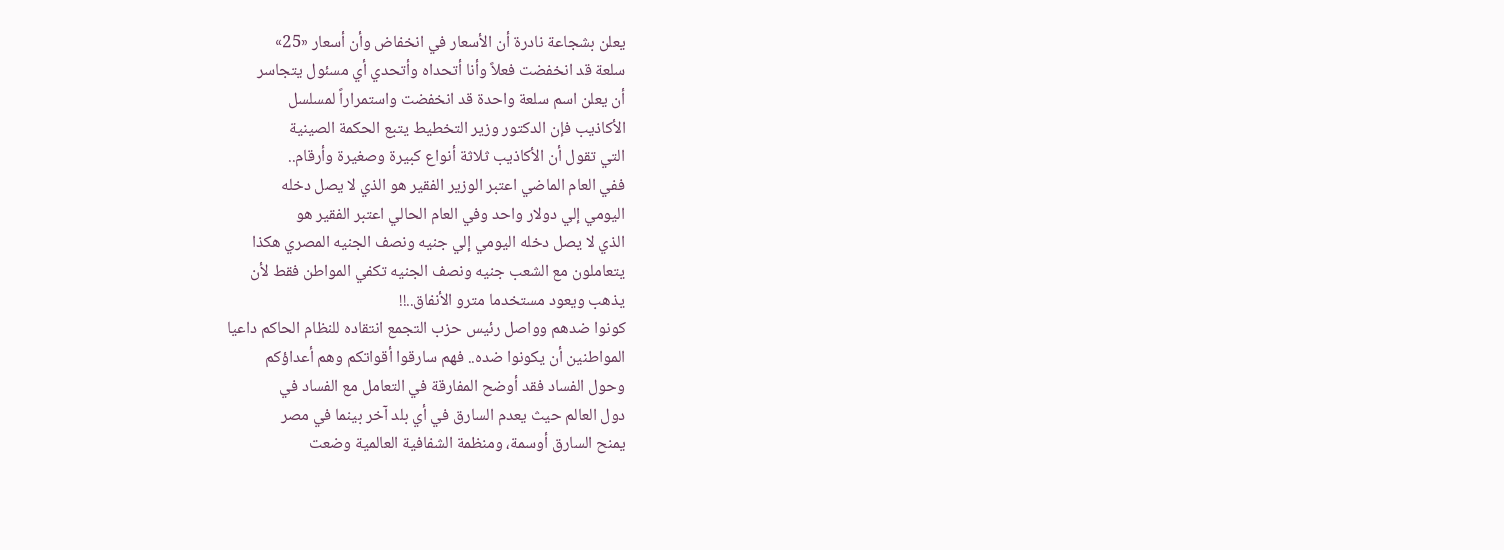يعلن بشجاعة نادرة أن الأسعار في انخفاض وأن أسعار «25»
سلعة قد انخفضت فعلاً وأنا أتحداه وأتحدي أي مسئول يتجاسر
أن يعلن اسم سلعة واحدة قد انخفضت واستمراراً لمسلسل
الأكاذيب فإن الدكتور وزير التخطيط يتبع الحكمة الصينية
التي تقول أن الأكاذيب ثلاثة أنواع كبيرة وصغيرة وأرقام..
ففي العام الماضي اعتبر الوزير الفقير هو الذي لا يصل دخله
اليومي إلي دولار واحد وفي العام الحالي اعتبر الفقير هو
الذي لا يصل دخله اليومي إلي جنيه ونصف الجنيه المصري هكذا
يتعاملون مع الشعب جنيه ونصف الجنيه تكفي المواطن فقط لأن
يذهب ويعود مستخدما مترو الأنفاق..!!
كونوا ضدهم وواصل رئيس حزب التجمع انتقاده للنظام الحاكم داعيا
المواطنين أن يكونوا ضده.. فهم سارقوا أقواتكم وهم أعداؤكم
وحول الفساد فقد أوضح المفارقة في التعامل مع الفساد في
دول العالم حيث يعدم السارق في أي بلد آخر بينما في مصر
يمنح السارق أوسمة، ومنظمة الشفافية العالمية وضعت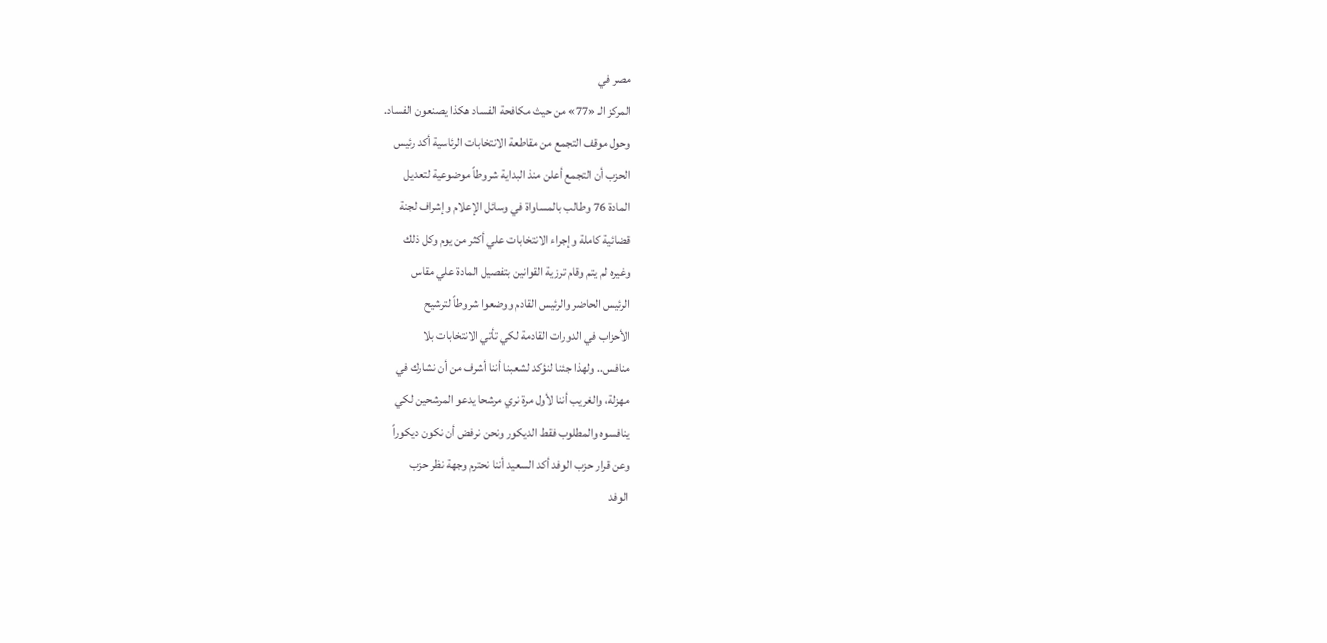مصر في
المركز الـ «77» من حيث مكافحة الفساد هكذا يصنعون الفساد.
وحول موقف التجمع من مقاطعة الانتخابات الرئاسية أكد رئيس
الحزب أن التجمع أعلن منذ البداية شروطاً موضوعية لتعديل
المادة 76 وطالب بالمساواة في وسائل الإعلام وإشراف لجنة
قضائية كاملة وإجراء الانتخابات علي أكثر من يوم وكل ذلك
وغيره لم يتم وقام ترزية القوانين بتفصيل المادة علي مقاس
الرئيس الحاضر والرئيس القادم ووضعوا شروطاً لترشيح
الأحزاب في الدورات القادمة لكي تأتي الانتخابات بلا
منافس.. ولهذا جئنا لنؤكد لشعبنا أننا أشرف من أن نشارك في
مهزلة، والغريب أننا لأول مرة نري مرشحا يدعو المرشحين لكي
ينافسوه والمطلوب فقط الديكور ونحن نرفض أن نكون ديكوراً
وعن قرار حزب الوفد أكد السعيد أننا نحترم وجهة نظر حزب
الوفد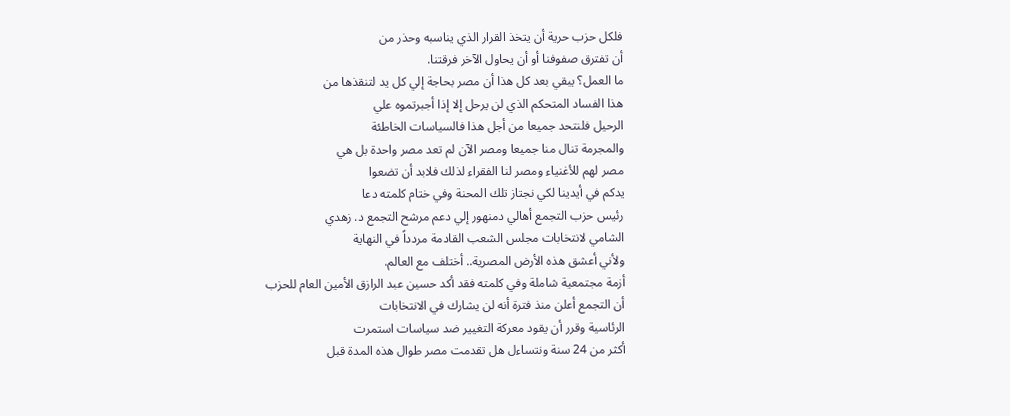فلكل حزب حرية أن يتخذ القرار الذي يناسبه وحذر من
أن تفترق صفوفنا أو أن يحاول الآخر فرقتنا.
ما العمل؟ يبقي بعد كل هذا أن مصر بحاجة إلي كل يد لتنقذها من
هذا الفساد المتحكم الذي لن يرحل إلا إذا أجبرتموه علي
الرحيل فلنتحد جميعا من أجل هذا فالسياسات الخاطئة
والمجرمة تنال منا جميعا ومصر الآن لم تعد مصر واحدة بل هي
مصر لهم للأغنياء ومصر لنا الفقراء لذلك فلابد أن تضعوا
يدكم في أيدينا لكي نجتاز تلك المحنة وفي ختام كلمته دعا
رئيس حزب التجمع أهالي دمنهور إلي دعم مرشح التجمع د. زهدي
الشامي لانتخابات مجلس الشعب القادمة مردداً في النهاية
ولأني أعشق هذه الأرض المصرية.. أختلف مع العالم.
أزمة مجتمعية شاملة وفي كلمته فقد أكد حسين عبد الرازق الأمين العام للحزب
أن التجمع أعلن منذ فترة أنه لن يشارك في الانتخابات
الرئاسية وقرر أن يقود معركة التغيير ضد سياسات استمرت
أكثر من 24 سنة ونتساءل هل تقدمت مصر طوال هذه المدة قبل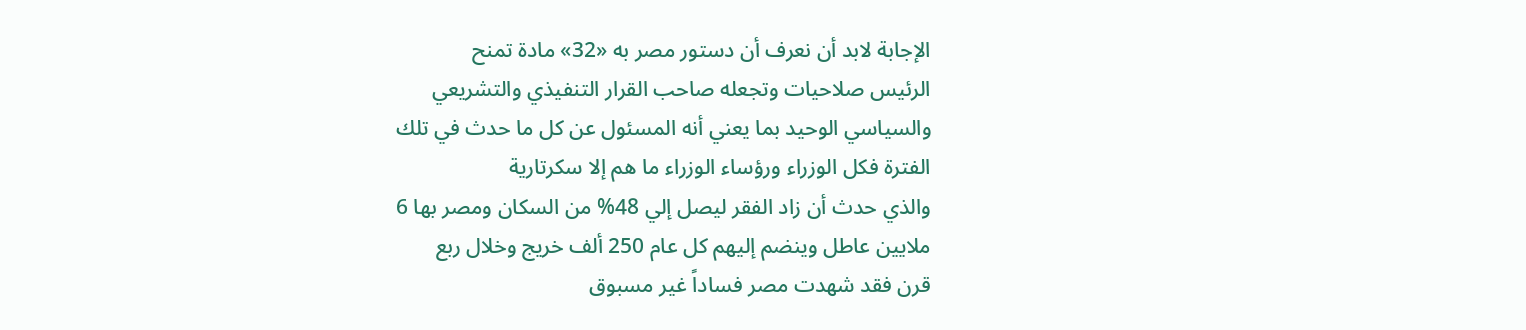الإجابة لابد أن نعرف أن دستور مصر به «32» مادة تمنح
الرئيس صلاحيات وتجعله صاحب القرار التنفيذي والتشريعي
والسياسي الوحيد بما يعني أنه المسئول عن كل ما حدث في تلك
الفترة فكل الوزراء ورؤساء الوزراء ما هم إلا سكرتارية
والذي حدث أن زاد الفقر ليصل إلي 48% من السكان ومصر بها 6
ملايين عاطل وينضم إليهم كل عام 250 ألف خريج وخلال ربع
قرن فقد شهدت مصر فساداً غير مسبوق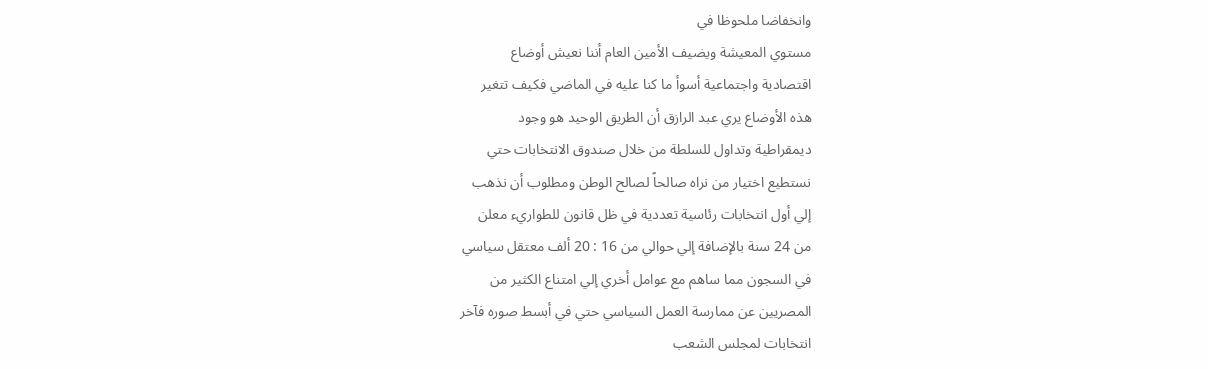وانخفاضا ملحوظا في
مستوي المعيشة ويضيف الأمين العام أننا نعيش أوضاع
اقتصادية واجتماعية أسوأ ما كنا عليه في الماضي فكيف تتغير
هذه الأوضاع يري عبد الرازق أن الطريق الوحيد هو وجود
ديمقراطية وتداول للسلطة من خلال صندوق الانتخابات حتي
نستطيع اختيار من نراه صالحاً لصالح الوطن ومطلوب أن نذهب
إلي أول انتخابات رئاسية تعددية في ظل قانون للطواريء معلن
من 24 سنة بالإضافة إلي حوالي من 16 : 20 ألف معتقل سياسي
في السجون مما ساهم مع عوامل أخري إلي امتناع الكثير من
المصريين عن ممارسة العمل السياسي حتي في أبسط صوره فآخر
انتخابات لمجلس الشعب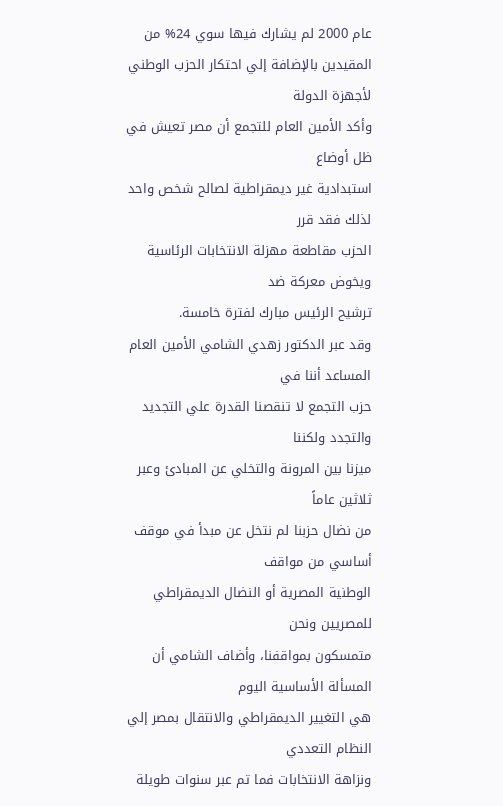عام 2000 لم يشارك فيها سوي 24% من
المقيدين بالإضافة إلي احتكار الحزب الوطني لأجهزة الدولة
وأكد الأمين العام للتجمع أن مصر تعيش في ظل أوضاع
استبدادية غير ديمقراطية لصالح شخص واحد لذلك فقد قرر
الحزب مقاطعة مهزلة الانتخابات الرئاسية ويخوض معركة ضد
ترشيح الرئيس مبارك لفترة خامسة.
وقد عبر الدكتور زهدي الشامي الأمين العام المساعد أننا في
حزب التجمع لا تنقصنا القدرة علي التجديد والتجدد ولكننا
ميزنا بين المرونة والتخلي عن المبادئ وعبر ثلاثين عاماً
من نضال حزبنا لم نتخل عن مبدأ في موقف أساسي من مواقف
الوطنية المصرية أو النضال الديمقراطي للمصريين ونحن
متمسكون بمواقفنا، وأضاف الشامي أن المسألة الأساسية اليوم
هي التغيير الديمقراطي والانتقال بمصر إلي النظام التعددي
ونزاهة الانتخابات فما تم عبر سنوات طويلة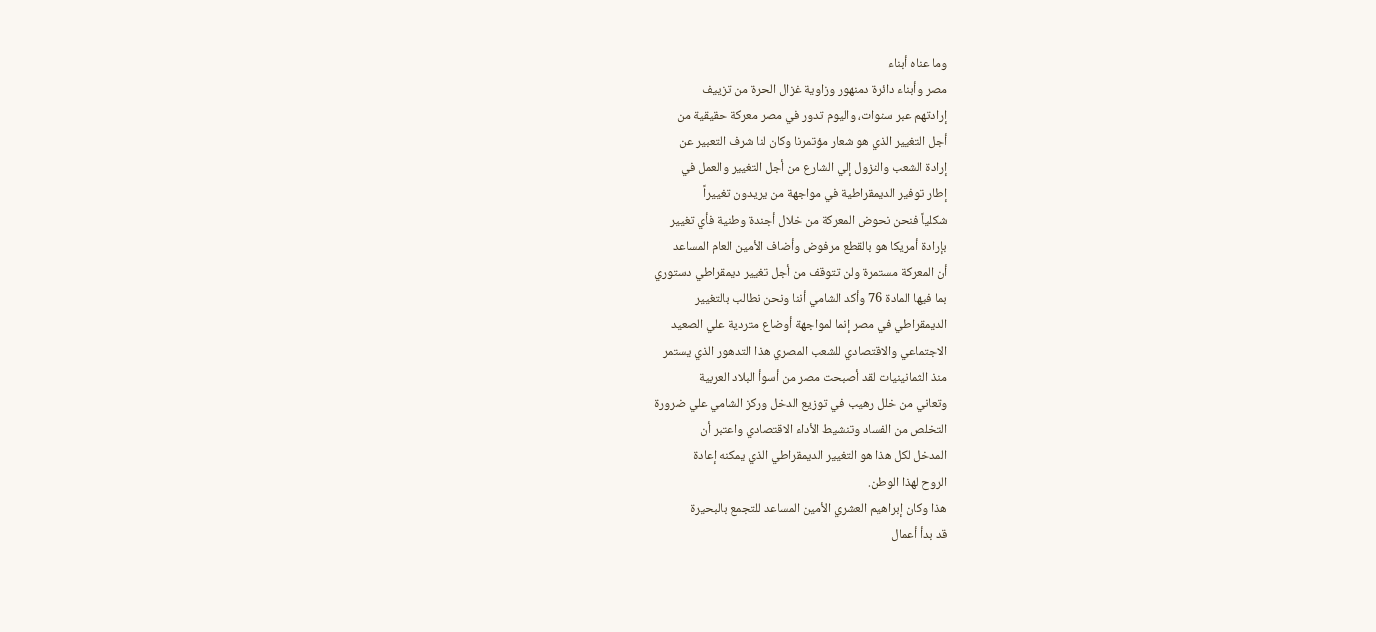وما عناه أبناء
مصر وأبناء دائرة دمنهور وزاوية غزال الحرة من تزييف
إرادتهم عبر سنوات، واليوم تدور في مصر معركة حقيقية من
أجل التغيير الذي هو شعار مؤتمرنا وكان لنا شرف التعبير عن
إرادة الشعب والنزول إلي الشارع من أجل التغيير والعمل في
إطار توفير الديمقراطية في مواجهة من يريدون تغييراً
شكلياً فنحن نحوض المعركة من خلال أجندة وطنية فأي تغيير
بإرادة أمريكا هو بالقطع مرفوض وأضاف الأمين العام المساعد
أن المعركة مستمرة ولن تتوقف من أجل تغيير ديمقراطي دستوري
بما فيها المادة 76 وأكد الشامي أننا ونحن نطالب بالتغيير
الديمقراطي في مصر إنما لمواجهة أوضاع متردية علي الصعيد
الاجتماعي والاقتصادي للشعب المصري هذا التدهور الذي يستمر
منذ الثمانينيات لقد أصبحت مصر من أسوأ البلاد العربية
وتعاني من خلل رهيب في توزيع الدخل وركز الشامي علي ضرورة
التخلص من الفساد وتنشيط الأداء الاقتصادي واعتبر أن
المدخل لكل هذا هو التغيير الديمقراطي الذي يمكنه إعادة
الروح لهذا الوطن.
هذا وكان إبراهيم العشري الأمين المساعد للتجمع بالبحيرة
قد بدأ أعمال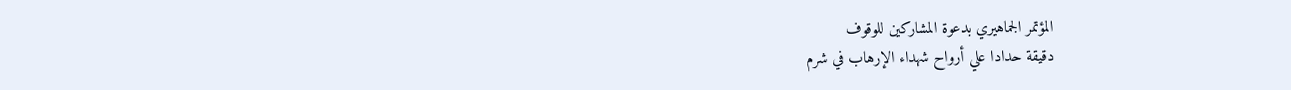المؤتمر الجماهيري بدعوة المشاركين للوقوف
دقيقة حدادا علي أرواح شهداء الإرهاب في شرم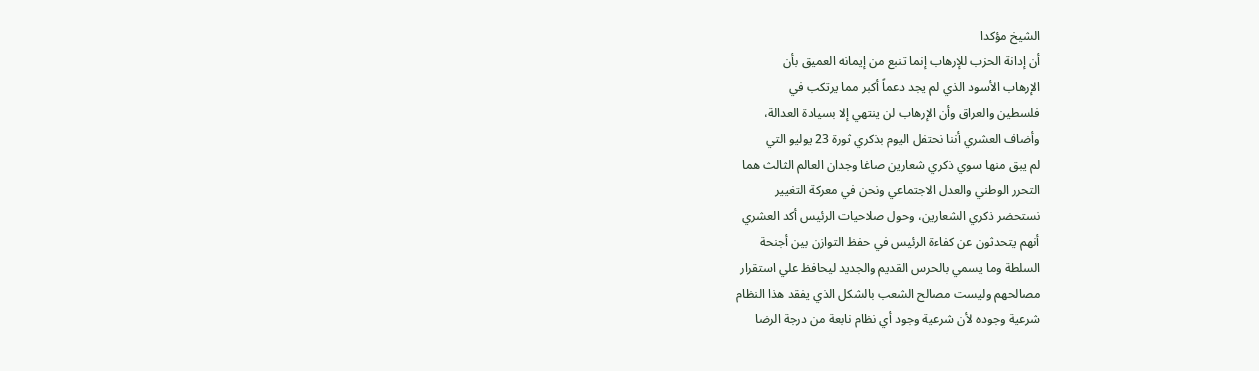الشيخ مؤكدا
أن إدانة الحزب للإرهاب إنما تنبع من إيمانه العميق بأن
الإرهاب الأسود الذي لم يجد دعماً أكبر مما يرتكب في
فلسطين والعراق وأن الإرهاب لن ينتهي إلا بسيادة العدالة،
وأضاف العشري أننا نحتفل اليوم بذكري ثورة 23 يوليو التي
لم يبق منها سوي ذكري شعارين صاغا وجدان العالم الثالث هما
التحرر الوطني والعدل الاجتماعي ونحن في معركة التغيير
نستحضر ذكري الشعارين، وحول صلاحيات الرئيس أكد العشري
أنهم يتحدثون عن كفاءة الرئيس في حفظ التوازن بين أجنحة
السلطة وما يسمي بالحرس القديم والجديد ليحافظ علي استقرار
مصالحهم وليست مصالح الشعب بالشكل الذي يفقد هذا النظام
شرعية وجوده لأن شرعية وجود أي نظام نابعة من درجة الرضا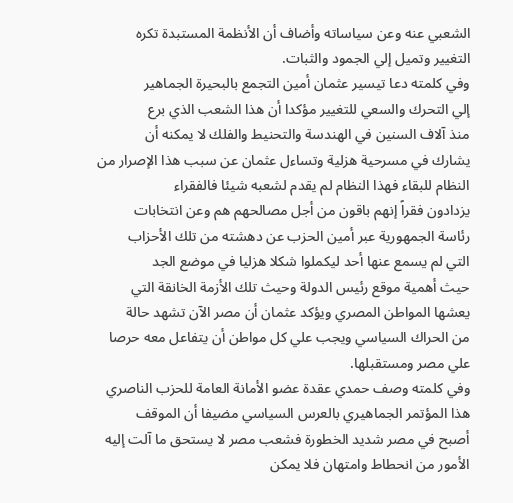الشعبي عنه وعن سياساته وأضاف أن الأنظمة المستبدة تكره
التغيير وتميل إلي الجمود والثبات.
وفي كلمته دعا تيسير عثمان أمين التجمع بالبحيرة الجماهير
إلي التحرك والسعي للتغيير مؤكدا أن هذا الشعب الذي برع
منذ آلاف السنين في الهندسة والتحنيط والفلك لا يمكنه أن
يشارك في مسرحية هزلية وتساءل عثمان عن سبب هذا الإصرار من
النظام للبقاء فهذا النظام لم يقدم لشعبه شيئا فالفقراء
يزدادون فقراً إنهم باقون من أجل مصالحهم هم وعن انتخابات
رئاسة الجمهورية عبر أمين الحزب عن دهشته من تلك الأحزاب
التي لم يسمع عنها أحد ليكملوا شكلا هزليا في موضع الجد
حيث أهمية موقع رئيس الدولة وحيث تلك الأزمة الخانقة التي
يعشها المواطن المصري ويؤكد عثمان أن مصر الآن تشهد حالة
من الحراك السياسي ويجب علي كل مواطن أن يتفاعل معه حرصا
علي مصر ومستقبلها.
وفي كلمته وصف حمدي عقدة عضو الأمانة العامة للحزب الناصري
هذا المؤتمر الجماهيري بالعرس السياسي مضيفا أن الموقف
أصبح في مصر شديد الخطورة فشعب مصر لا يستحق ما آلت إليه
الأمور من انحطاط وامتهان فلا يمكن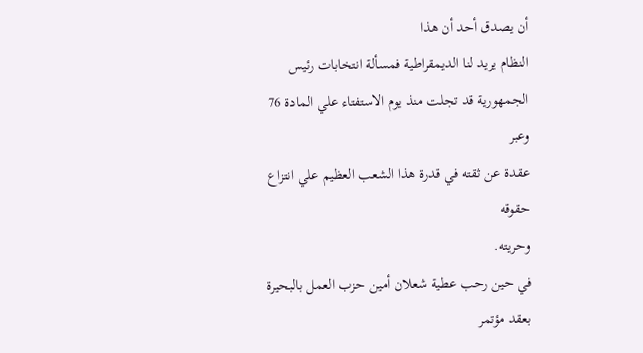أن يصدق أحد أن هذا
النظام يريد لنا الديمقراطية فمسألة انتخابات رئيس
الجمهورية قد تجلت منذ يوم الاستفتاء علي المادة 76 وعبر
عقدة عن ثقته في قدرة هذا الشعب العظيم علي انتزاع حقوقه
وحريته.
في حين رحب عطية شعلان أمين حزب العمل بالبحيرة بعقد مؤتمر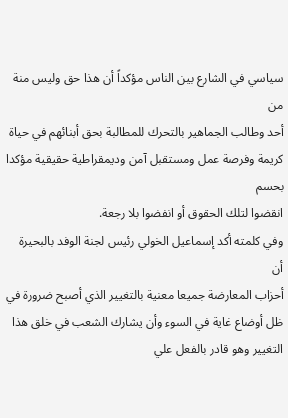سياسي في الشارع بين الناس مؤكداً أن هذا حق وليس منة من
أحد وطالب الجماهير بالتحرك للمطالبة بحق أبنائهم في حياة
كريمة وفرصة عمل ومستقبل آمن وديمقراطية حقيقية مؤكدا بحسم
انقضوا لتلك الحقوق أو انفضوا بلا رجعة.
وفي كلمته أكد إسماعيل الخولي رئيس لجنة الوفد بالبحيرة أن
أحزاب المعارضة جميعا معنية بالتغيير الذي أصبح ضرورة في
ظل أوضاع غاية في السوء وأن يشارك الشعب في خلق هذا
التغيير وهو قادر بالفعل علي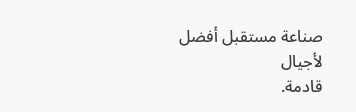صناعة مستقبل أفضل لأجيال
قادمة.